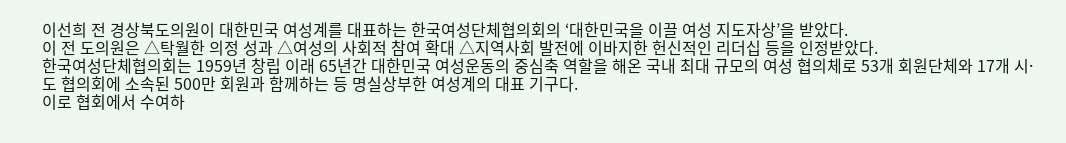이선희 전 경상북도의원이 대한민국 여성계를 대표하는 한국여성단체협의회의 ‘대한민국을 이끌 여성 지도자상’을 받았다.
이 전 도의원은 △탁월한 의정 성과 △여성의 사회적 참여 확대 △지역사회 발전에 이바지한 헌신적인 리더십 등을 인정받았다.
한국여성단체협의회는 1959년 창립 이래 65년간 대한민국 여성운동의 중심축 역할을 해온 국내 최대 규모의 여성 협의체로 53개 회원단체와 17개 시⸱도 협의회에 소속된 500만 회원과 함께하는 등 명실상부한 여성계의 대표 기구다.
이로 협회에서 수여하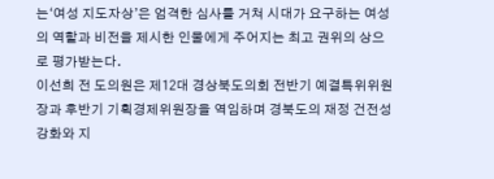는‘여성 지도자상’은 엄격한 심사를 거쳐 시대가 요구하는 여성의 역할과 비전을 제시한 인물에게 주어지는 최고 권위의 상으로 평가받는다.
이선희 전 도의원은 제12대 경상북도의회 전반기 예결특위위원장과 후반기 기획경제위원장을 역임하며 경북도의 재정 건전성 강화와 지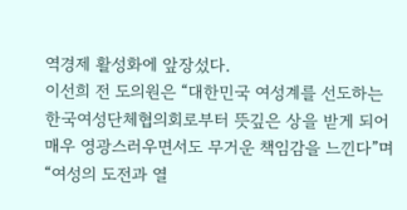역경제 활성화에 앞장섰다.
이선희 전 도의원은 “대한민국 여성계를 선도하는 한국여성단체협의회로부터 뜻깊은 상을 받게 되어 매우 영광스러우면서도 무거운 책임감을 느낀다”며 “여성의 도전과 열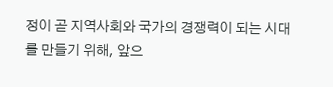정이 곧 지역사회와 국가의 경쟁력이 되는 시대를 만들기 위해, 앞으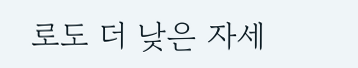로도 더 낮은 자세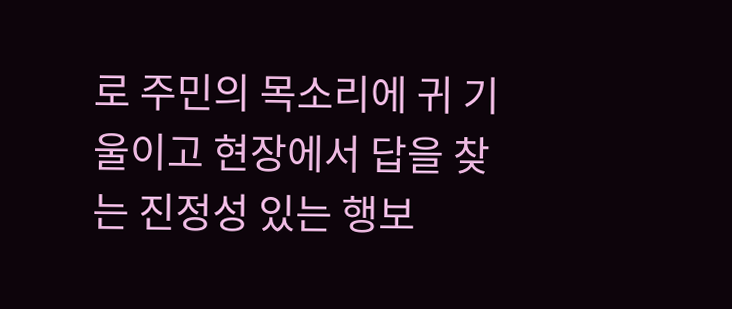로 주민의 목소리에 귀 기울이고 현장에서 답을 찾는 진정성 있는 행보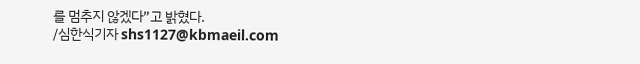를 멈추지 않겠다”고 밝혔다.
/심한식기자 shs1127@kbmaeil.com